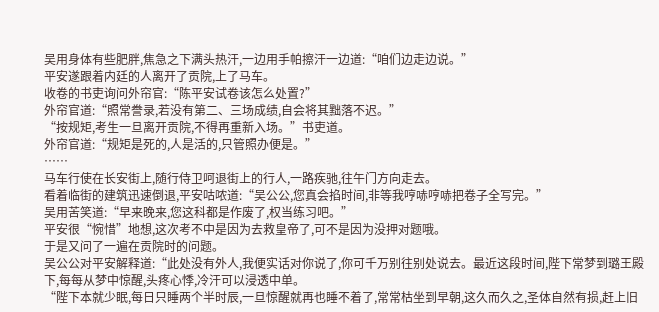吴用身体有些肥胖,焦急之下满头热汗,一边用手帕擦汗一边道:“咱们边走边说。”
平安遂跟着内廷的人离开了贡院,上了马车。
收卷的书吏询问外帘官:“陈平安试卷该怎么处置?”
外帘官道:“照常誊录,若没有第二、三场成绩,自会将其黜落不迟。”
“按规矩,考生一旦离开贡院,不得再重新入场。”书吏道。
外帘官道:“规矩是死的,人是活的,只管照办便是。”
……
马车行使在长安街上,随行侍卫呵退街上的行人,一路疾驰,往午门方向走去。
看着临街的建筑迅速倒退,平安咕哝道:“吴公公,您真会掐时间,非等我哼哧哼哧把卷子全写完。”
吴用苦笑道:“早来晚来,您这科都是作废了,权当练习吧。”
平安很“惋惜”地想,这次考不中是因为去救皇帝了,可不是因为没押对题哦。
于是又问了一遍在贡院时的问题。
吴公公对平安解释道:“此处没有外人,我便实话对你说了,你可千万别往别处说去。最近这段时间,陛下常梦到璐王殿下,每每从梦中惊醒,头疼心悸,冷汗可以浸透中单。
“陛下本就少眠,每日只睡两个半时辰,一旦惊醒就再也睡不着了,常常枯坐到早朝,这久而久之,圣体自然有损,赶上旧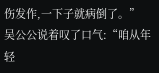伤发作,一下子就病倒了。”
吴公公说着叹了口气:“咱从年轻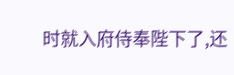时就入府侍奉陛下了,还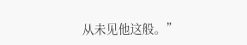从未见他这般。”